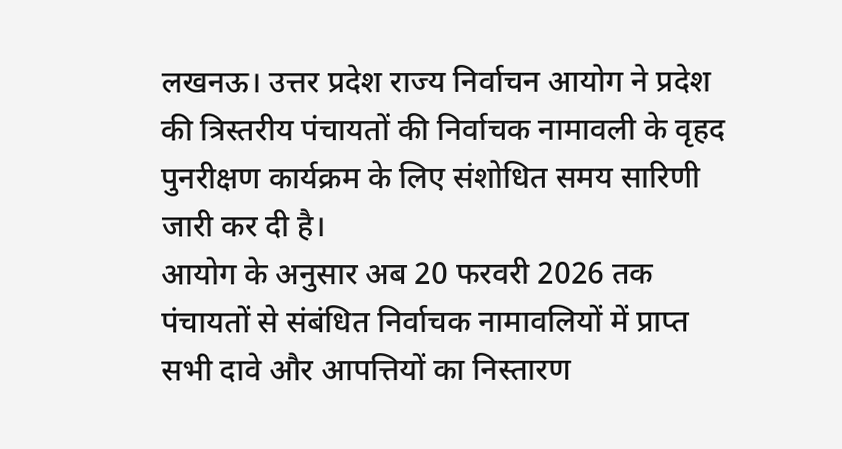लखनऊ। उत्तर प्रदेश राज्य निर्वाचन आयोग ने प्रदेश की त्रिस्तरीय पंचायतों की निर्वाचक नामावली के वृहद पुनरीक्षण कार्यक्रम के लिए संशोधित समय सारिणी जारी कर दी है।
आयोग के अनुसार अब 20 फरवरी 2026 तक पंचायतों से संबंधित निर्वाचक नामावलियों में प्राप्त सभी दावे और आपत्तियों का निस्तारण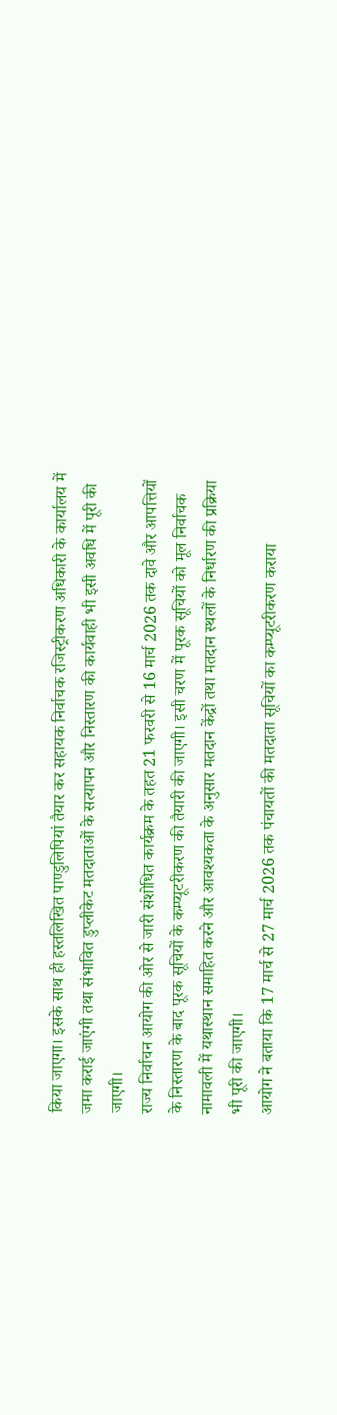किया जाएगा। इसके साथ ही हस्तलिखित पाण्डुलिपियां तैयार कर सहायक निर्वाचक रजिस्ट्रीकरण अधिकारी के कार्यालय में जमा कराई जाएंगी तथा संभावित डुप्लीकेट मतदाताओं के सत्यापन और निस्तारण की कार्यवाही भी इसी अवधि में पूरी की जाएगी।
राज्य निर्वाचन आयोग की ओर से जारी संशोधित कार्यक्रम के तहत 21 फरवरी से 16 मार्च 2026 तक दावे और आपत्तियों के निस्तारण के बाद पूरक सूचियों के कम्प्यूटरीकरण की तैयारी की जाएगी। इसी चरण में पूरक सूचियों को मूल निर्वाचक नामावली में यथास्थान समाहित करने और आवश्यकता के अनुसार मतदान केंद्रों तथा मतदान स्थलों के निर्धारण की प्रक्रिया भी पूरी की जाएगी।
आयोग ने बताया कि 17 मार्च से 27 मार्च 2026 तक पंचायतों की मतदाता सूचियों का कम्प्यूटरीकरण कराया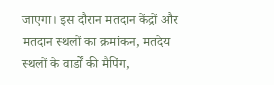जाएगा। इस दौरान मतदान केंद्रों और मतदान स्थलों का क्रमांकन, मतदेय स्थलों के वार्डों की मैपिंग,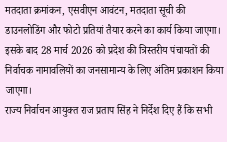मतदाता क्रमांकन, एसवीएन आवंटन, मतदाता सूची की डाउनलोडिंग और फोटो प्रतियां तैयार करने का कार्य किया जाएगा। इसके बाद 28 मार्च 2026 को प्रदेश की त्रिस्तरीय पंचायतों की निर्वाचक नामावलियों का जनसामान्य के लिए अंतिम प्रकाशन किया जाएगा।
राज्य निर्वाचन आयुक्त राज प्रताप सिंह ने निर्देश दिए हैं कि सभी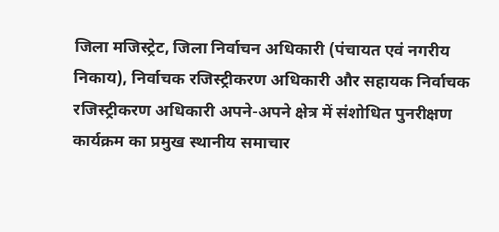जिला मजिस्ट्रेट, जिला निर्वाचन अधिकारी (पंचायत एवं नगरीय निकाय), निर्वाचक रजिस्ट्रीकरण अधिकारी और सहायक निर्वाचक रजिस्ट्रीकरण अधिकारी अपने-अपने क्षेत्र में संशोधित पुनरीक्षण कार्यक्रम का प्रमुख स्थानीय समाचार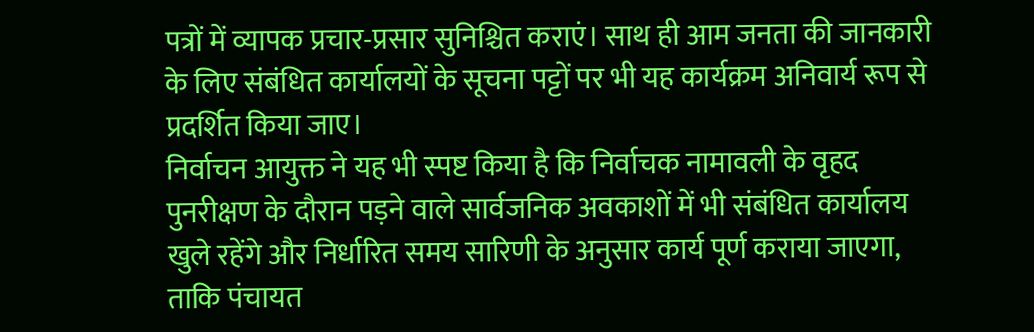पत्रों में व्यापक प्रचार-प्रसार सुनिश्चित कराएं। साथ ही आम जनता की जानकारी के लिए संबंधित कार्यालयों के सूचना पट्टों पर भी यह कार्यक्रम अनिवार्य रूप से प्रदर्शित किया जाए।
निर्वाचन आयुक्त ने यह भी स्पष्ट किया है कि निर्वाचक नामावली के वृहद पुनरीक्षण के दौरान पड़ने वाले सार्वजनिक अवकाशों में भी संबंधित कार्यालय खुले रहेंगे और निर्धारित समय सारिणी के अनुसार कार्य पूर्ण कराया जाएगा, ताकि पंचायत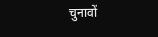चुनावों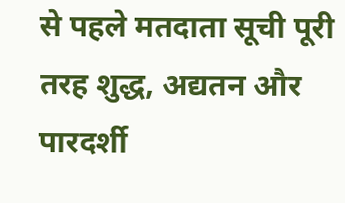से पहले मतदाता सूची पूरी तरह शुद्ध, अद्यतन और पारदर्शी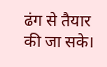ढंग से तैयार की जा सके।